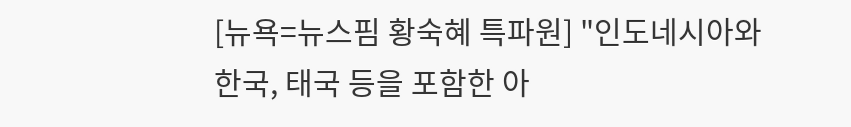[뉴욕=뉴스핌 황숙혜 특파원] "인도네시아와 한국, 태국 등을 포함한 아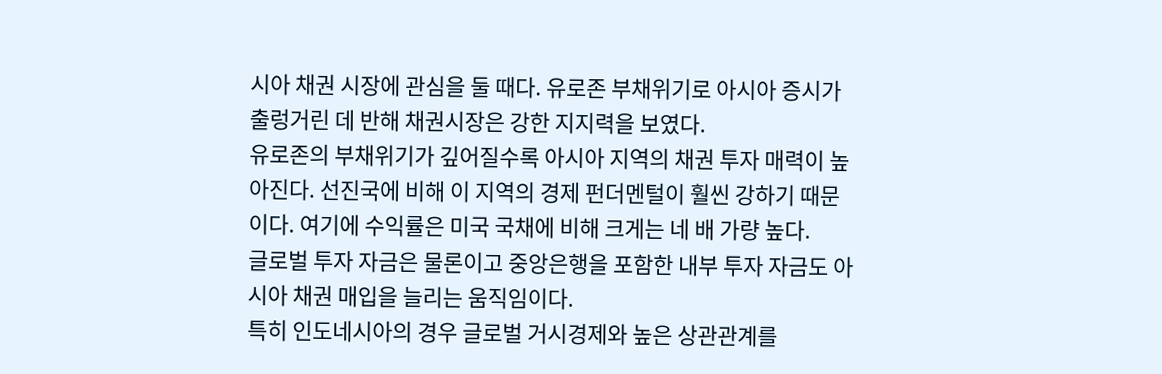시아 채권 시장에 관심을 둘 때다. 유로존 부채위기로 아시아 증시가 출렁거린 데 반해 채권시장은 강한 지지력을 보였다.
유로존의 부채위기가 깊어질수록 아시아 지역의 채권 투자 매력이 높아진다. 선진국에 비해 이 지역의 경제 펀더멘털이 훨씬 강하기 때문이다. 여기에 수익률은 미국 국채에 비해 크게는 네 배 가량 높다.
글로벌 투자 자금은 물론이고 중앙은행을 포함한 내부 투자 자금도 아시아 채권 매입을 늘리는 움직임이다.
특히 인도네시아의 경우 글로벌 거시경제와 높은 상관관계를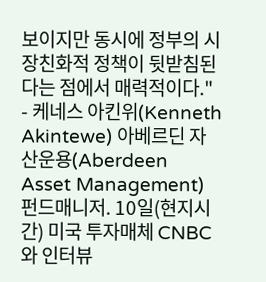보이지만 동시에 정부의 시장친화적 정책이 뒷받침된다는 점에서 매력적이다."
- 케네스 아킨위(Kenneth Akintewe) 아베르딘 자산운용(Aberdeen Asset Management) 펀드매니저. 10일(현지시간) 미국 투자매체 CNBC와 인터뷰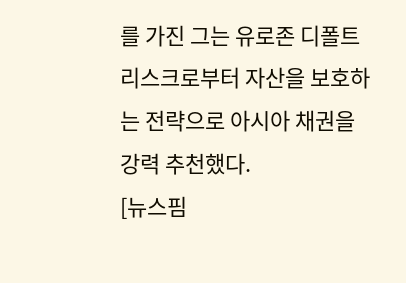를 가진 그는 유로존 디폴트 리스크로부터 자산을 보호하는 전략으로 아시아 채권을 강력 추천했다.
[뉴스핌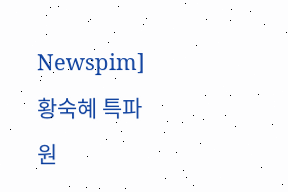Newspim] 황숙혜 특파원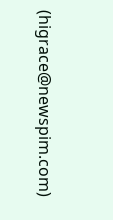(higrace@newspim.com)